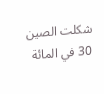شكلت الصين 30 في المائة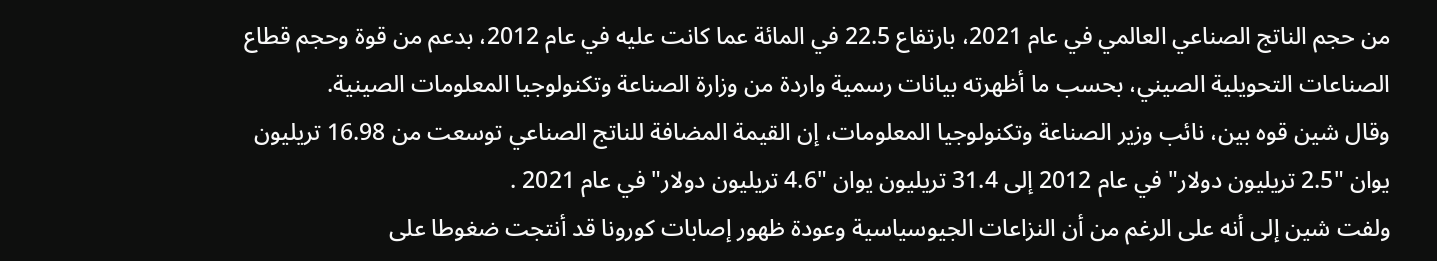من حجم الناتج الصناعي العالمي في عام 2021، بارتفاع 22.5 في المائة عما كانت عليه في عام 2012، بدعم من قوة وحجم قطاع الصناعات التحويلية الصيني، بحسب ما أظهرته بيانات رسمية واردة من وزارة الصناعة وتكنولوجيا المعلومات الصينية.
وقال شين قوه بين، نائب وزير الصناعة وتكنولوجيا المعلومات، إن القيمة المضافة للناتج الصناعي توسعت من 16.98 تريليون يوان "2.5 تريليون دولار" في عام 2012 إلى 31.4 تريليون يوان "4.6 تريليون دولار" في عام 2021 .
ولفت شين إلى أنه على الرغم من أن النزاعات الجيوسياسية وعودة ظهور إصابات كورونا قد أنتجت ضغوطا على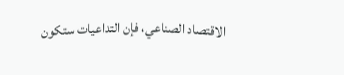الاقتصاد الصناعي، فإن التداعيات ستكون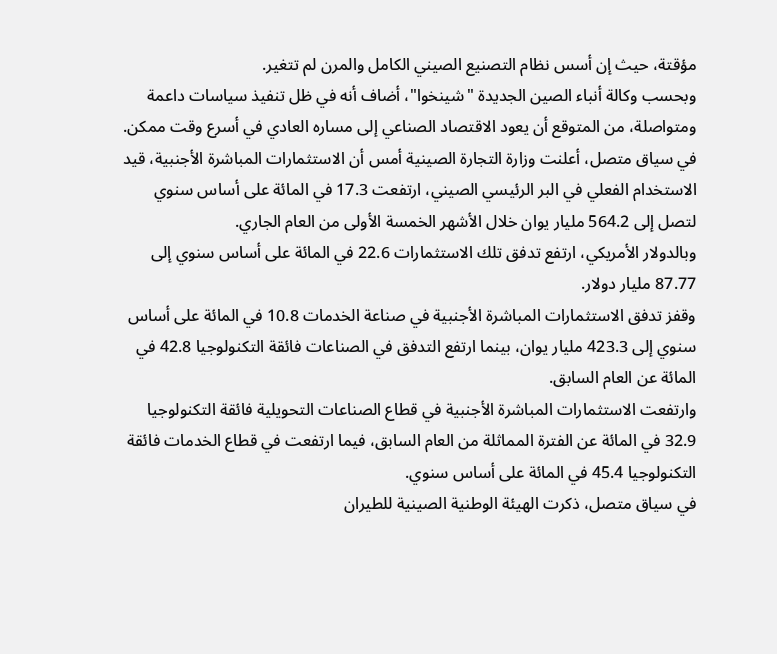مؤقتة، حيث إن أسس نظام التصنيع الصيني الكامل والمرن لم تتغير.
وبحسب وكالة أنباء الصين الجديدة "شينخوا"، أضاف أنه في ظل تنفيذ سياسات داعمة ومتواصلة، من المتوقع أن يعود الاقتصاد الصناعي إلى مساره العادي في أسرع وقت ممكن.
في سياق متصل، أعلنت وزارة التجارة الصينية أمس أن الاستثمارات المباشرة الأجنبية، قيد الاستخدام الفعلي في البر الرئيسي الصيني، ارتفعت 17.3 في المائة على أساس سنوي لتصل إلى 564.2 مليار يوان خلال الأشهر الخمسة الأولى من العام الجاري.
وبالدولار الأمريكي، ارتفع تدفق تلك الاستثمارات 22.6 في المائة على أساس سنوي إلى 87.77 مليار دولار.
وقفز تدفق الاستثمارات المباشرة الأجنبية في صناعة الخدمات 10.8 في المائة على أساس سنوي إلى 423.3 مليار يوان، بينما ارتفع التدفق في الصناعات فائقة التكنولوجيا 42.8 في المائة عن العام السابق.
وارتفعت الاستثمارات المباشرة الأجنبية في قطاع الصناعات التحويلية فائقة التكنولوجيا 32.9 في المائة عن الفترة المماثلة من العام السابق، فيما ارتفعت في قطاع الخدمات فائقة التكنولوجيا 45.4 في المائة على أساس سنوي.
في سياق متصل، ذكرت الهيئة الوطنية الصينية للطيران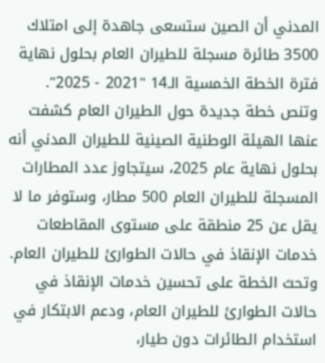المدني أن الصين ستسعى جاهدة إلى امتلاك 3500 طائرة مسجلة للطيران العام بحلول نهاية فترة الخطة الخمسية الـ14 "2021 - 2025".
وتنص خطة جديدة حول الطيران العام كشفت عنها الهيئة الوطنية الصينية للطيران المدني أنه بحلول نهاية عام 2025، سيتجاوز عدد المطارات المسجلة للطيران العام 500 مطار، وستوفر ما لا يقل عن 25 منطقة على مستوى المقاطعات خدمات الإنقاذ في حالات الطوارئ للطيران العام.
وتحث الخطة على تحسين خدمات الإنقاذ في حالات الطوارئ للطيران العام، ودعم الابتكار في استخدام الطائرات دون طيار،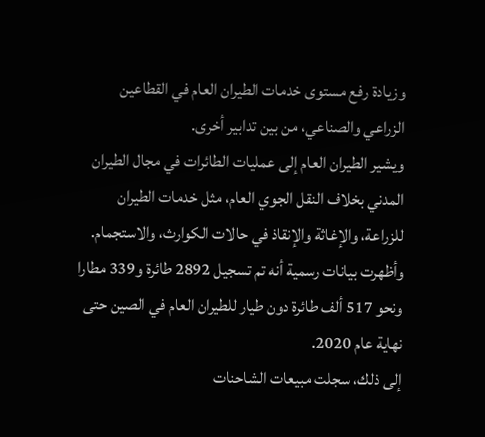وزيادة رفع مستوى خدمات الطيران العام في القطاعين الزراعي والصناعي، من بين تدابير أخرى.
ويشير الطيران العام إلى عمليات الطائرات في مجال الطيران المدني بخلاف النقل الجوي العام، مثل خدمات الطيران للزراعة، والإغاثة والإنقاذ في حالات الكوارث، والاستجمام.
وأظهرت بيانات رسمية أنه تم تسجيل 2892 طائرة و339 مطارا ونحو 517 ألف طائرة دون طيار للطيران العام في الصين حتى نهاية عام 2020.
إلى ذلك، سجلت مبيعات الشاحنات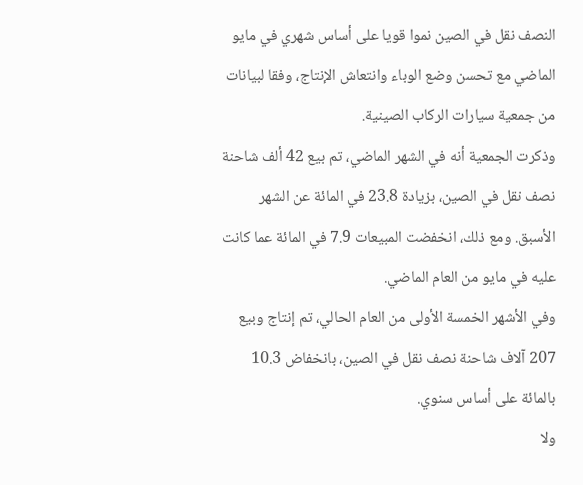النصف نقل في الصين نموا قويا على أساس شهري في مايو الماضي مع تحسن وضع الوباء وانتعاش الإنتاج، وفقا لبيانات من جمعية سيارات الركاب الصينية.
وذكرت الجمعية أنه في الشهر الماضي، تم بيع 42 ألف شاحنة نصف نقل في الصين، بزيادة 23.8 في المائة عن الشهر الأسبق. ومع ذلك، انخفضت المبيعات 7.9 في المائة عما كانت عليه في مايو من العام الماضي.
وفي الأشهر الخمسة الأولى من العام الحالي، تم إنتاج وبيع 207 آلاف شاحنة نصف نقل في الصين، بانخفاض 10.3 بالمائة على أساس سنوي.
ولا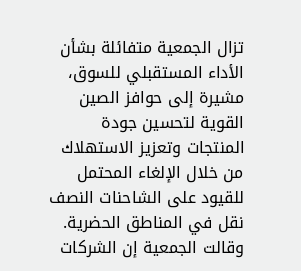تزال الجمعية متفائلة بشأن الأداء المستقبلي للسوق، مشيرة إلى حوافز الصين القوية لتحسين جودة المنتجات وتعزيز الاستهلاك من خلال الإلغاء المحتمل للقيود على الشاحنات النصف نقل في المناطق الحضرية.
وقالت الجمعية إن الشركات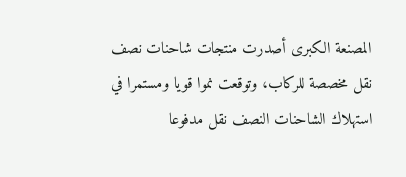المصنعة الكبرى أصدرت منتجات شاحنات نصف نقل مخصصة للركاب، وتوقعت نموا قويا ومستمرا في استهلاك الشاحنات النصف نقل مدفوعا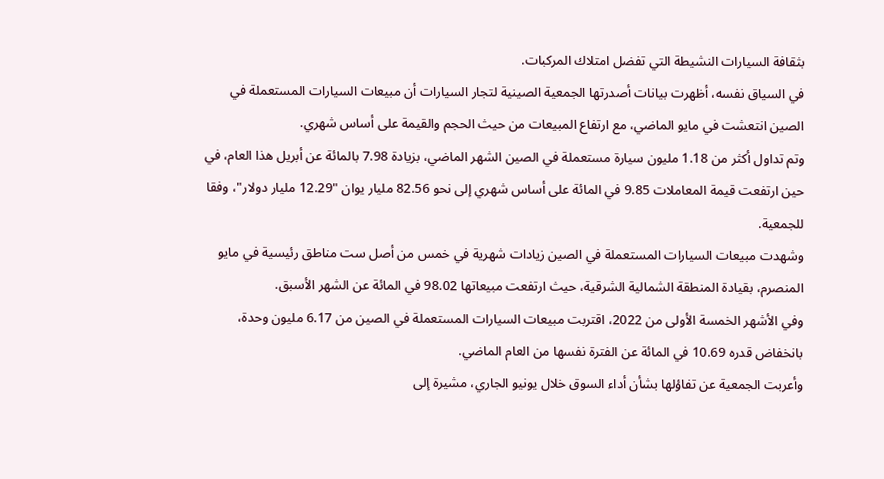بثقافة السيارات النشيطة التي تفضل امتلاك المركبات.
في السياق نفسه، أظهرت بيانات أصدرتها الجمعية الصينية لتجار السيارات أن مبيعات السيارات المستعملة في الصين انتعشت في مايو الماضي، مع ارتفاع المبيعات من حيث الحجم والقيمة على أساس شهري.
وتم تداول أكثر من 1.18 مليون سيارة مستعملة في الصين الشهر الماضي، بزيادة 7.98 بالمائة عن أبريل هذا العام، في حين ارتفعت قيمة المعاملات 9.85 في المائة على أساس شهري إلى نحو 82.56 مليار يوان "12.29 مليار دولار"، وفقا للجمعية.
وشهدت مبيعات السيارات المستعملة في الصين زيادات شهرية في خمس من أصل ست مناطق رئيسية في مايو المنصرم، بقيادة المنطقة الشمالية الشرقية، حيث ارتفعت مبيعاتها 98.02 في المائة عن الشهر الأسبق.
وفي الأشهر الخمسة الأولى من 2022، اقتربت مبيعات السيارات المستعملة في الصين من 6.17 مليون وحدة، بانخفاض قدره 10.69 في المائة عن الفترة نفسها من العام الماضي.
وأعربت الجمعية عن تفاؤلها بشأن أداء السوق خلال يونيو الجاري، مشيرة إلى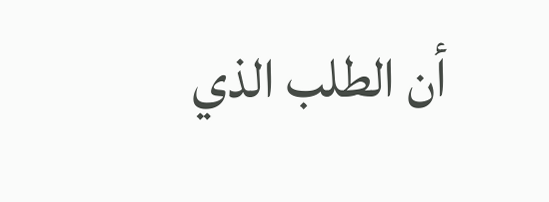أن الطلب الذي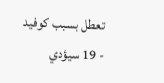تعطل بسبب كوفيد - 19 سيؤدي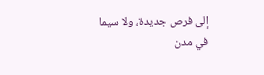إلى فرص جديدة، ولا سيما في مدن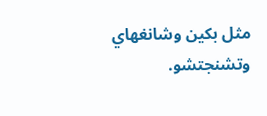مثل بكين وشانغهاي وتشنجتشو.